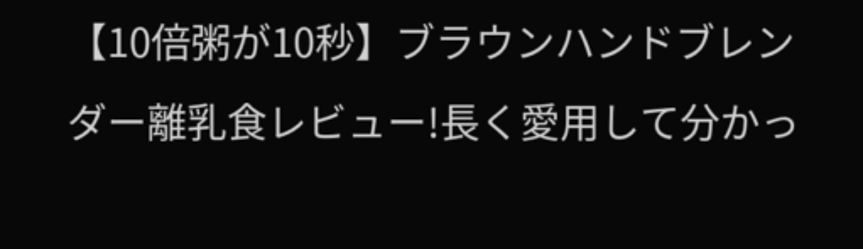【10倍粥が10秒】ブラウンハンドブレンダー離乳食レビュー!長く愛用して分かっ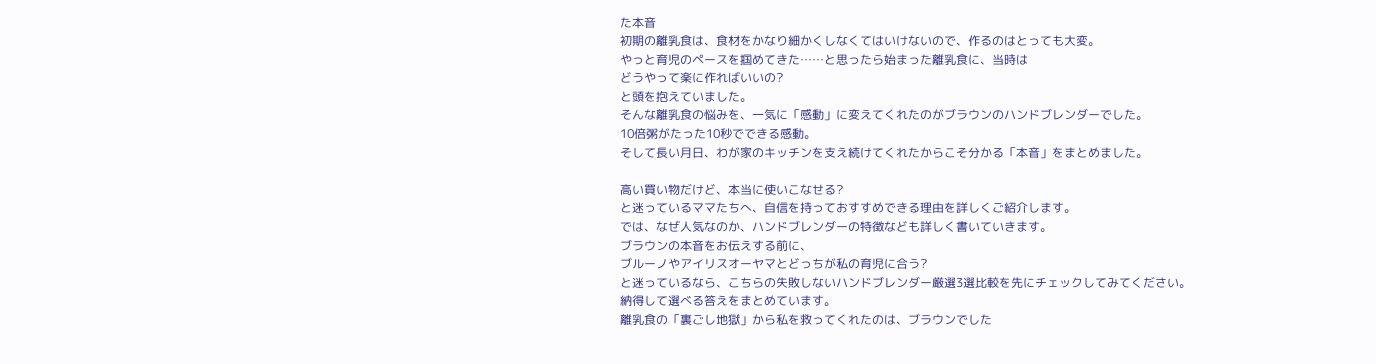た本音
初期の離乳食は、食材をかなり細かくしなくてはいけないので、作るのはとっても大変。
やっと育児のペースを掴めてきた……と思ったら始まった離乳食に、当時は
どうやって楽に作ればいいの?
と頭を抱えていました。
そんな離乳食の悩みを、一気に「感動」に変えてくれたのがブラウンのハンドブレンダーでした。
10倍粥がたった10秒でできる感動。
そして長い月日、わが家のキッチンを支え続けてくれたからこそ分かる「本音」をまとめました。

高い買い物だけど、本当に使いこなせる?
と迷っているママたちへ、自信を持っておすすめできる理由を詳しくご紹介します。
では、なぜ人気なのか、ハンドブレンダーの特徴なども詳しく書いていきます。
ブラウンの本音をお伝えする前に、
ブルーノやアイリスオーヤマとどっちが私の育児に合う?
と迷っているなら、こちらの失敗しないハンドブレンダー厳選3選比較を先にチェックしてみてください。
納得して選べる答えをまとめています。
離乳食の「裏ごし地獄」から私を救ってくれたのは、ブラウンでした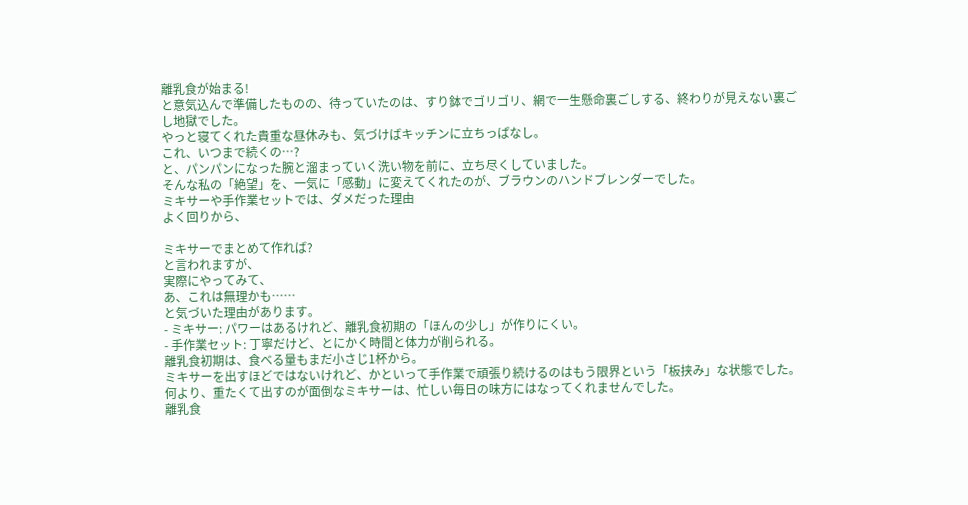離乳食が始まる!
と意気込んで準備したものの、待っていたのは、すり鉢でゴリゴリ、網で一生懸命裏ごしする、終わりが見えない裏ごし地獄でした。
やっと寝てくれた貴重な昼休みも、気づけばキッチンに立ちっぱなし。
これ、いつまで続くの…?
と、パンパンになった腕と溜まっていく洗い物を前に、立ち尽くしていました。
そんな私の「絶望」を、一気に「感動」に変えてくれたのが、ブラウンのハンドブレンダーでした。
ミキサーや手作業セットでは、ダメだった理由
よく回りから、

ミキサーでまとめて作れば?
と言われますが、
実際にやってみて、
あ、これは無理かも……
と気づいた理由があります。
- ミキサー: パワーはあるけれど、離乳食初期の「ほんの少し」が作りにくい。
- 手作業セット: 丁寧だけど、とにかく時間と体力が削られる。
離乳食初期は、食べる量もまだ小さじ1杯から。
ミキサーを出すほどではないけれど、かといって手作業で頑張り続けるのはもう限界という「板挟み」な状態でした。
何より、重たくて出すのが面倒なミキサーは、忙しい毎日の味方にはなってくれませんでした。
離乳食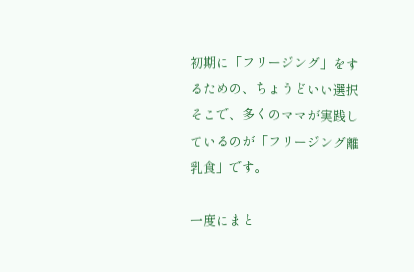初期に「フリージング」をするための、ちょうどいい選択
そこで、多くのママが実践しているのが「フリージング離乳食」です。

一度にまと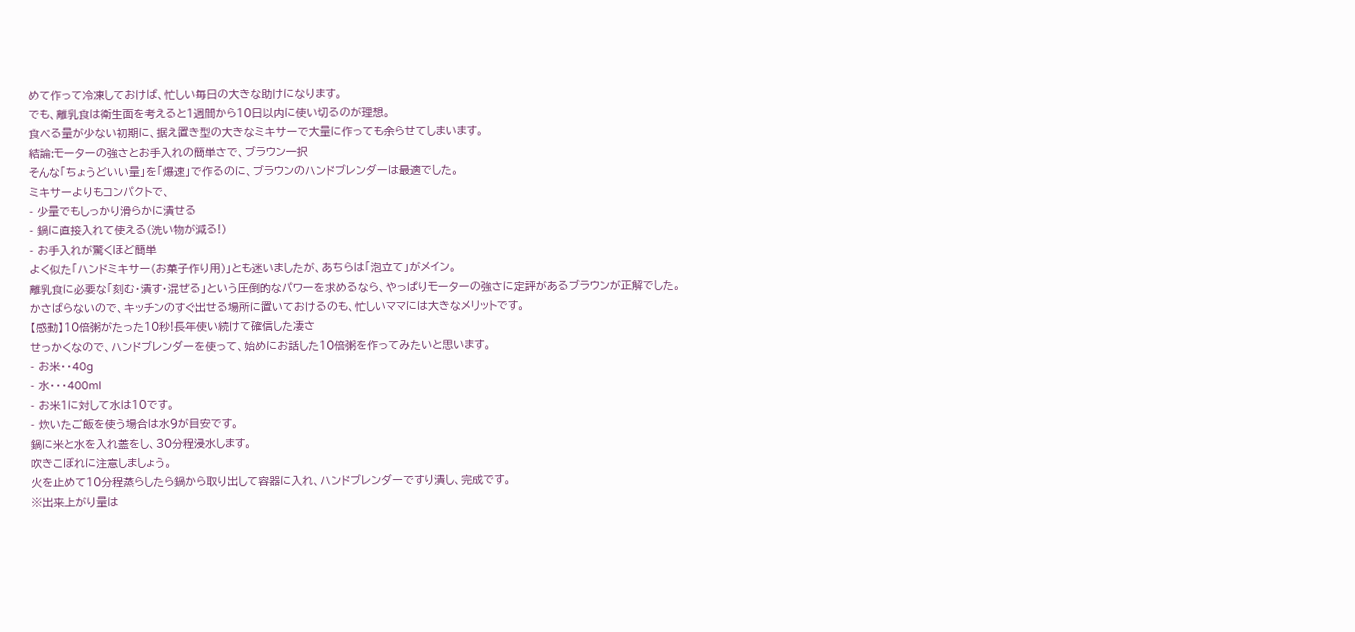めて作って冷凍しておけば、忙しい毎日の大きな助けになります。
でも、離乳食は衛生面を考えると1週間から10日以内に使い切るのが理想。
食べる量が少ない初期に、据え置き型の大きなミキサーで大量に作っても余らせてしまいます。
結論:モーターの強さとお手入れの簡単さで、ブラウン一択
そんな「ちょうどいい量」を「爆速」で作るのに、ブラウンのハンドブレンダーは最適でした。
ミキサーよりもコンパクトで、
- 少量でもしっかり滑らかに潰せる
- 鍋に直接入れて使える(洗い物が減る!)
- お手入れが驚くほど簡単
よく似た「ハンドミキサー(お菓子作り用)」とも迷いましたが、あちらは「泡立て」がメイン。
離乳食に必要な「刻む・潰す・混ぜる」という圧倒的なパワーを求めるなら、やっぱりモーターの強さに定評があるブラウンが正解でした。
かさばらないので、キッチンのすぐ出せる場所に置いておけるのも、忙しいママには大きなメリットです。
【感動】10倍粥がたった10秒!長年使い続けて確信した凄さ
せっかくなので、ハンドブレンダーを使って、始めにお話した10倍粥を作ってみたいと思います。
- お米・・40g
- 水・・・400ml
- お米1に対して水は10です。
- 炊いたご飯を使う場合は水9が目安です。
鍋に米と水を入れ蓋をし、30分程浸水します。
吹きこぼれに注意しましょう。
火を止めて10分程蒸らしたら鍋から取り出して容器に入れ、ハンドブレンダーですり潰し、完成です。
※出来上がり量は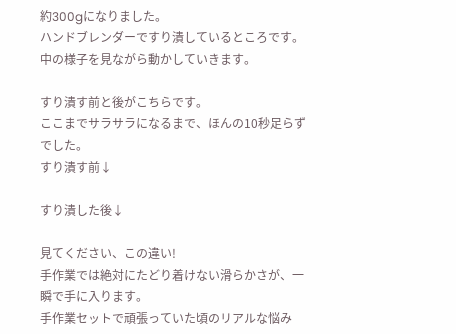約300gになりました。
ハンドブレンダーですり潰しているところです。
中の様子を見ながら動かしていきます。

すり潰す前と後がこちらです。
ここまでサラサラになるまで、ほんの10秒足らずでした。
すり潰す前↓

すり潰した後↓

見てください、この違い!
手作業では絶対にたどり着けない滑らかさが、一瞬で手に入ります。
手作業セットで頑張っていた頃のリアルな悩み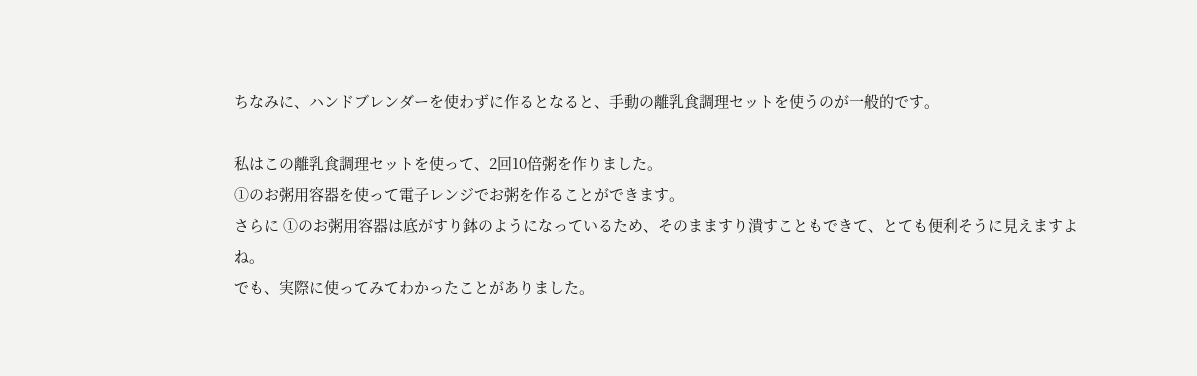ちなみに、ハンドブレンダーを使わずに作るとなると、手動の離乳食調理セットを使うのが一般的です。

私はこの離乳食調理セットを使って、2回10倍粥を作りました。
①のお粥用容器を使って電子レンジでお粥を作ることができます。
さらに ①のお粥用容器は底がすり鉢のようになっているため、そのまますり潰すこともできて、とても便利そうに見えますよね。
でも、実際に使ってみてわかったことがありました。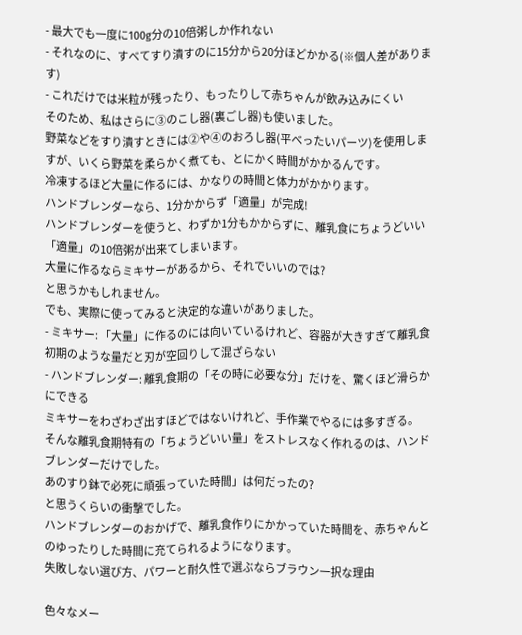- 最大でも一度に100g分の10倍粥しか作れない
- それなのに、すべてすり潰すのに15分から20分ほどかかる(※個人差があります)
- これだけでは米粒が残ったり、もったりして赤ちゃんが飲み込みにくい
そのため、私はさらに③のこし器(裏ごし器)も使いました。
野菜などをすり潰すときには②や④のおろし器(平べったいパーツ)を使用しますが、いくら野菜を柔らかく煮ても、とにかく時間がかかるんです。
冷凍するほど大量に作るには、かなりの時間と体力がかかります。
ハンドブレンダーなら、1分かからず「適量」が完成!
ハンドブレンダーを使うと、わずか1分もかからずに、離乳食にちょうどいい「適量」の10倍粥が出来てしまいます。
大量に作るならミキサーがあるから、それでいいのでは?
と思うかもしれません。
でも、実際に使ってみると決定的な違いがありました。
- ミキサー: 「大量」に作るのには向いているけれど、容器が大きすぎて離乳食初期のような量だと刃が空回りして混ざらない
- ハンドブレンダー: 離乳食期の「その時に必要な分」だけを、驚くほど滑らかにできる
ミキサーをわざわざ出すほどではないけれど、手作業でやるには多すぎる。
そんな離乳食期特有の「ちょうどいい量」をストレスなく作れるのは、ハンドブレンダーだけでした。
あのすり鉢で必死に頑張っていた時間」は何だったの?
と思うくらいの衝撃でした。
ハンドブレンダーのおかげで、離乳食作りにかかっていた時間を、赤ちゃんとのゆったりした時間に充てられるようになります。
失敗しない選び方、パワーと耐久性で選ぶならブラウン一択な理由

色々なメー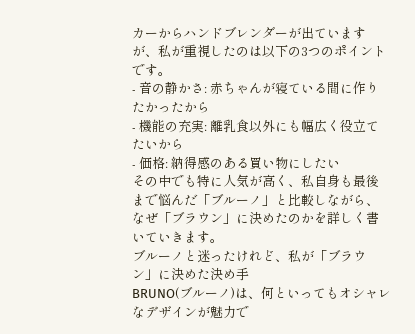カーからハンドブレンダーが出ていますが、私が重視したのは以下の3つのポイントです。
- 音の静かさ: 赤ちゃんが寝ている間に作りたかったから
- 機能の充実: 離乳食以外にも幅広く役立てたいから
- 価格: 納得感のある買い物にしたい
その中でも特に人気が高く、私自身も最後まで悩んだ「ブルーノ」と比較しながら、なぜ「ブラウン」に決めたのかを詳しく書いていきます。
ブルーノと迷ったけれど、私が「ブラウン」に決めた決め手
BRUNO(ブルーノ)は、何といってもオシャレなデザインが魅力で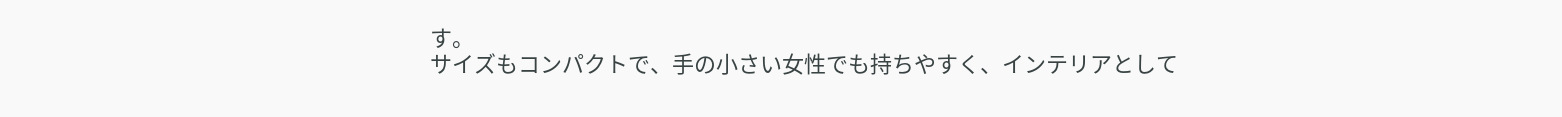す。
サイズもコンパクトで、手の小さい女性でも持ちやすく、インテリアとして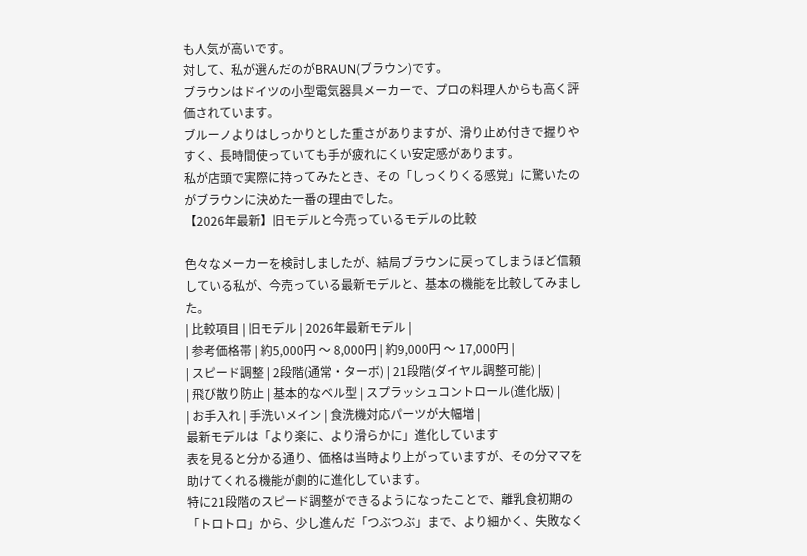も人気が高いです。
対して、私が選んだのがBRAUN(ブラウン)です。
ブラウンはドイツの小型電気器具メーカーで、プロの料理人からも高く評価されています。
ブルーノよりはしっかりとした重さがありますが、滑り止め付きで握りやすく、長時間使っていても手が疲れにくい安定感があります。
私が店頭で実際に持ってみたとき、その「しっくりくる感覚」に驚いたのがブラウンに決めた一番の理由でした。
【2026年最新】旧モデルと今売っているモデルの比較

色々なメーカーを検討しましたが、結局ブラウンに戻ってしまうほど信頼している私が、今売っている最新モデルと、基本の機能を比較してみました。
| 比較項目 | 旧モデル | 2026年最新モデル |
| 参考価格帯 | 約5,000円 〜 8,000円 | 約9,000円 〜 17,000円 |
| スピード調整 | 2段階(通常・ターボ) | 21段階(ダイヤル調整可能) |
| 飛び散り防止 | 基本的なベル型 | スプラッシュコントロール(進化版) |
| お手入れ | 手洗いメイン | 食洗機対応パーツが大幅増 |
最新モデルは「より楽に、より滑らかに」進化しています
表を見ると分かる通り、価格は当時より上がっていますが、その分ママを助けてくれる機能が劇的に進化しています。
特に21段階のスピード調整ができるようになったことで、離乳食初期の「トロトロ」から、少し進んだ「つぶつぶ」まで、より細かく、失敗なく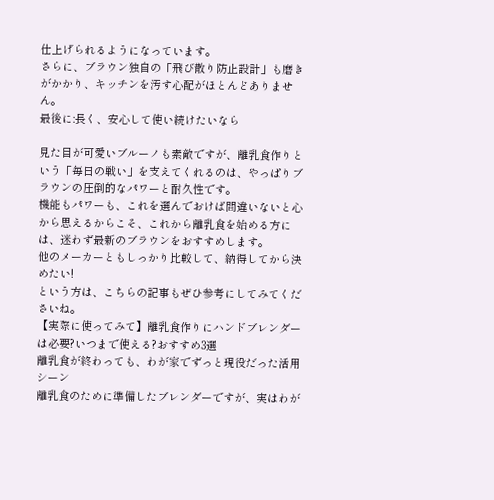仕上げられるようになっています。
さらに、ブラウン独自の「飛び散り防止設計」も磨きがかかり、キッチンを汚す心配がほとんどありません。
最後に:長く、安心して使い続けたいなら

見た目が可愛いブルーノも素敵ですが、離乳食作りという「毎日の戦い」を支えてくれるのは、やっぱりブラウンの圧倒的なパワーと耐久性です。
機能もパワーも、これを選んでおけば間違いないと心から思えるからこそ、これから離乳食を始める方には、迷わず最新のブラウンをおすすめします。
他のメーカーともしっかり比較して、納得してから決めたい!
という方は、こちらの記事もぜひ参考にしてみてくださいね。
【実際に使ってみて】離乳食作りにハンドブレンダーは必要?いつまで使える?おすすめ3選
離乳食が終わっても、わが家でずっと現役だった活用シーン
離乳食のために準備したブレンダーですが、実はわが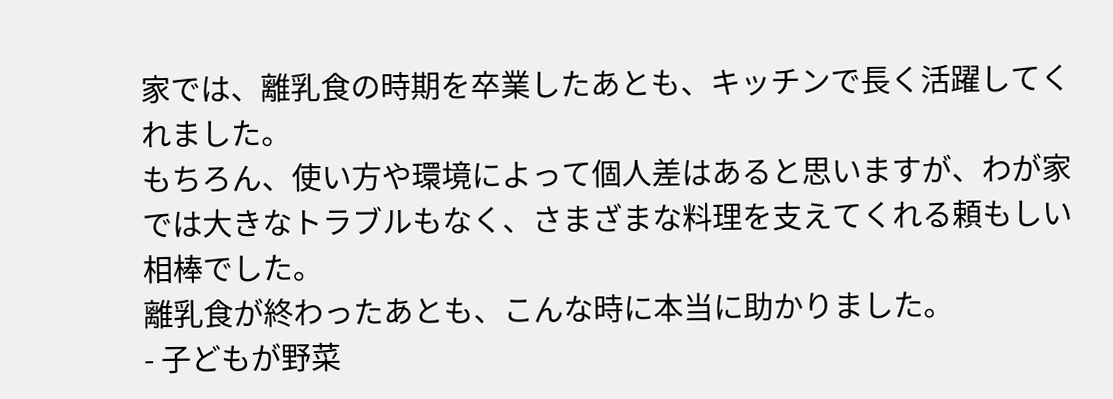家では、離乳食の時期を卒業したあとも、キッチンで長く活躍してくれました。
もちろん、使い方や環境によって個人差はあると思いますが、わが家では大きなトラブルもなく、さまざまな料理を支えてくれる頼もしい相棒でした。
離乳食が終わったあとも、こんな時に本当に助かりました。
- 子どもが野菜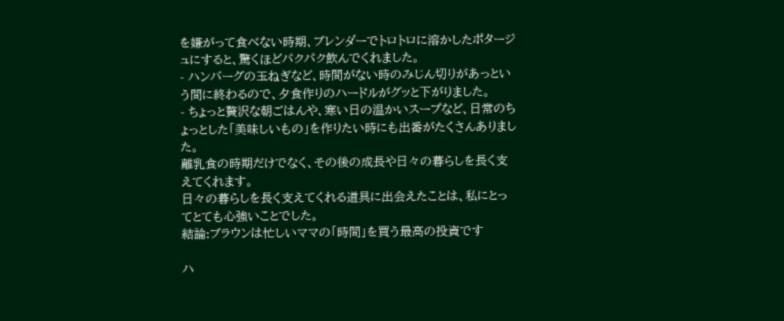を嫌がって食べない時期、ブレンダーでトロトロに溶かしたポタージュにすると、驚くほどパクパク飲んでくれました。
- ハンバーグの玉ねぎなど、時間がない時のみじん切りがあっという間に終わるので、夕食作りのハードルがグッと下がりました。
- ちょっと贅沢な朝ごはんや、寒い日の温かいスープなど、日常のちょっとした「美味しいもの」を作りたい時にも出番がたくさんありました。
離乳食の時期だけでなく、その後の成長や日々の暮らしを長く支えてくれます。
日々の暮らしを長く支えてくれる道具に出会えたことは、私にとってとても心強いことでした。
結論:ブラウンは忙しいママの「時間」を買う最高の投資です

ハ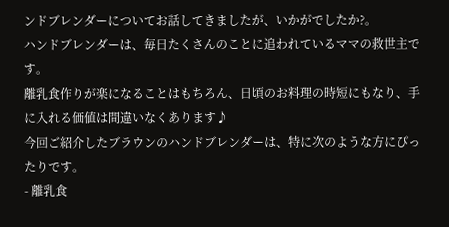ンドブレンダーについてお話してきましたが、いかがでしたか?。
ハンドブレンダーは、毎日たくさんのことに追われているママの救世主です。
離乳食作りが楽になることはもちろん、日頃のお料理の時短にもなり、手に入れる価値は間違いなくあります♪
今回ご紹介したブラウンのハンドブレンダーは、特に次のような方にぴったりです。
- 離乳食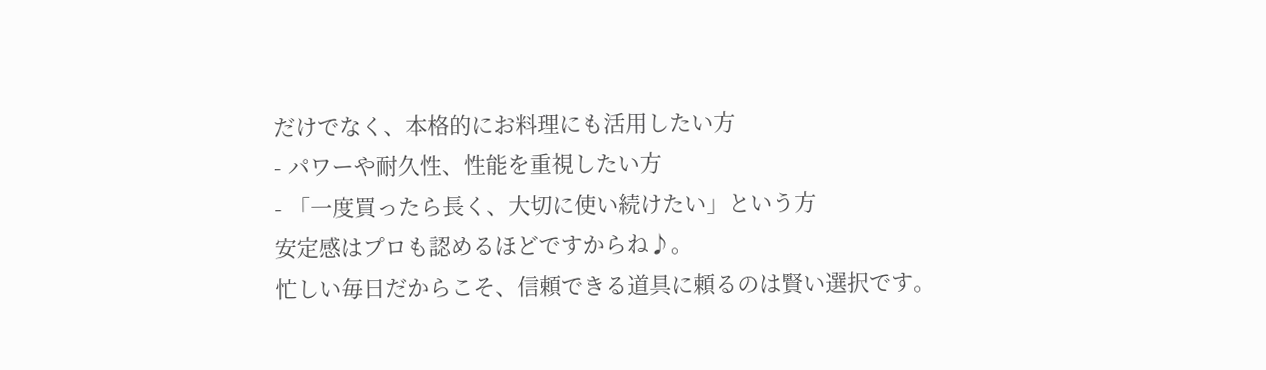だけでなく、本格的にお料理にも活用したい方
- パワーや耐久性、性能を重視したい方
- 「一度買ったら長く、大切に使い続けたい」という方
安定感はプロも認めるほどですからね♪。
忙しい毎日だからこそ、信頼できる道具に頼るのは賢い選択です。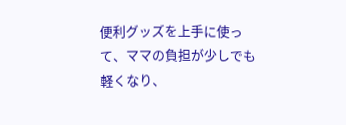便利グッズを上手に使って、ママの負担が少しでも軽くなり、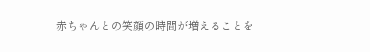赤ちゃんとの笑顔の時間が増えることを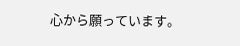心から願っています。